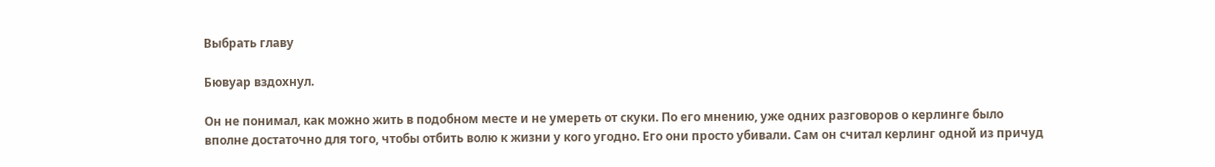Выбрать главу

Бювуар вздохнул.

Он не понимал, как можно жить в подобном месте и не умереть от скуки. По его мнению, уже одних разговоров о керлинге было вполне достаточно для того, чтобы отбить волю к жизни у кого угодно. Его они просто убивали. Сам он считал керлинг одной из причуд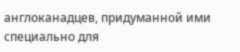англоканадцев, придуманной ими специально для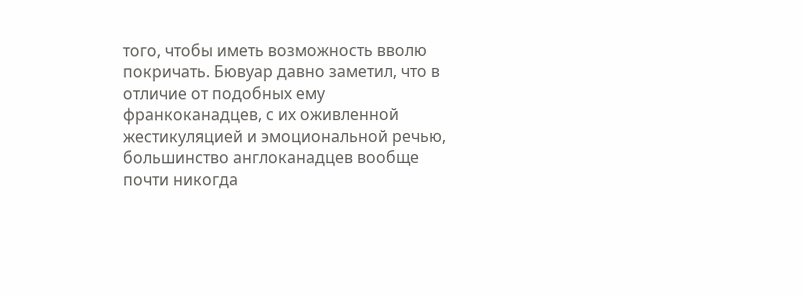того, чтобы иметь возможность вволю покричать. Бювуар давно заметил, что в отличие от подобных ему франкоканадцев, с их оживленной жестикуляцией и эмоциональной речью, большинство англоканадцев вообще почти никогда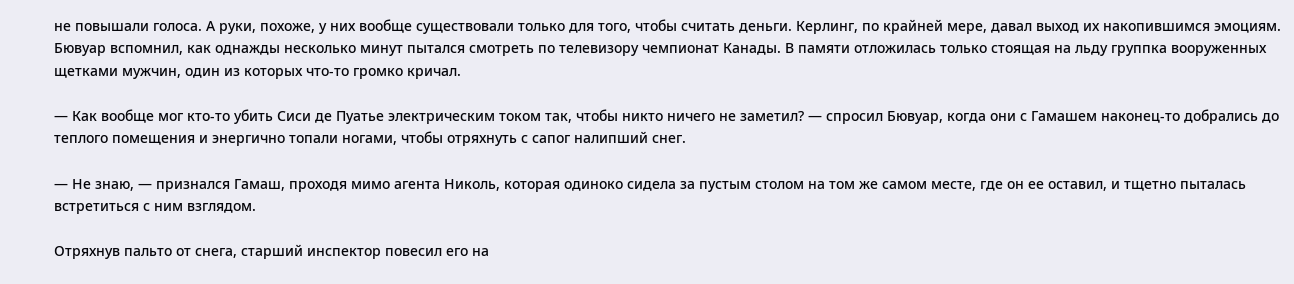не повышали голоса. А руки, похоже, у них вообще существовали только для того, чтобы считать деньги. Керлинг, по крайней мере, давал выход их накопившимся эмоциям. Бювуар вспомнил, как однажды несколько минут пытался смотреть по телевизору чемпионат Канады. В памяти отложилась только стоящая на льду группка вооруженных щетками мужчин, один из которых что-то громко кричал.

— Как вообще мог кто-то убить Сиси де Пуатье электрическим током так, чтобы никто ничего не заметил? — спросил Бювуар, когда они с Гамашем наконец-то добрались до теплого помещения и энергично топали ногами, чтобы отряхнуть с сапог налипший снег.

— Не знаю, — признался Гамаш, проходя мимо агента Николь, которая одиноко сидела за пустым столом на том же самом месте, где он ее оставил, и тщетно пыталась встретиться с ним взглядом.

Отряхнув пальто от снега, старший инспектор повесил его на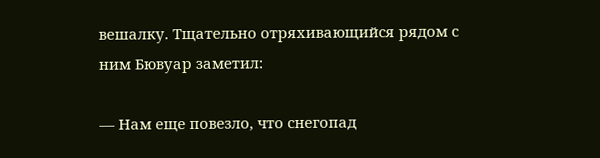вешалку. Тщательно отряхивающийся рядом с ним Бювуар заметил:

— Нам еще повезло, что снегопад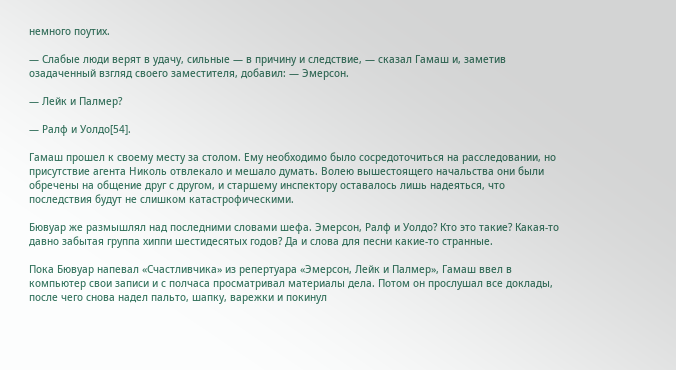немного поутих.

— Слабые люди верят в удачу, сильные — в причину и следствие, — сказал Гамаш и, заметив озадаченный взгляд своего заместителя, добавил: — Эмерсон.

— Лейк и Палмер?

— Ралф и Уолдо[54].

Гамаш прошел к своему месту за столом. Ему необходимо было сосредоточиться на расследовании, но присутствие агента Николь отвлекало и мешало думать. Волею вышестоящего начальства они были обречены на общение друг с другом, и старшему инспектору оставалось лишь надеяться, что последствия будут не слишком катастрофическими.

Бювуар же размышлял над последними словами шефа. Эмерсон, Ралф и Уолдо? Кто это такие? Какая-то давно забытая группа хиппи шестидесятых годов? Да и слова для песни какие-то странные.

Пока Бювуар напевал «Счастливчика» из репертуара «Эмерсон, Лейк и Палмер», Гамаш ввел в компьютер свои записи и с полчаса просматривал материалы дела. Потом он прослушал все доклады, после чего снова надел пальто, шапку, варежки и покинул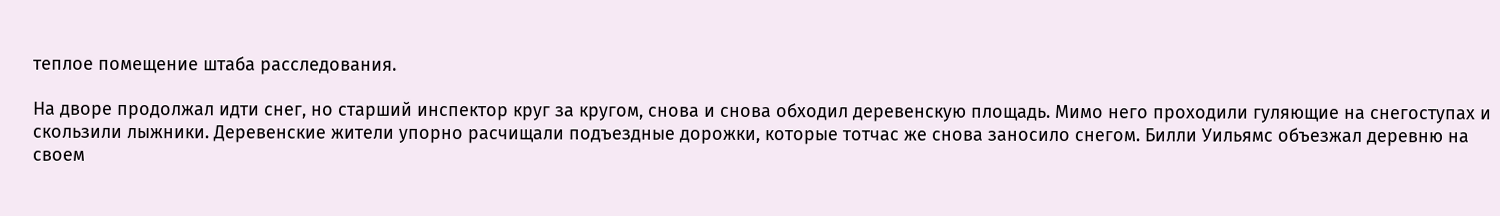теплое помещение штаба расследования.

На дворе продолжал идти снег, но старший инспектор круг за кругом, снова и снова обходил деревенскую площадь. Мимо него проходили гуляющие на снегоступах и скользили лыжники. Деревенские жители упорно расчищали подъездные дорожки, которые тотчас же снова заносило снегом. Билли Уильямс объезжал деревню на своем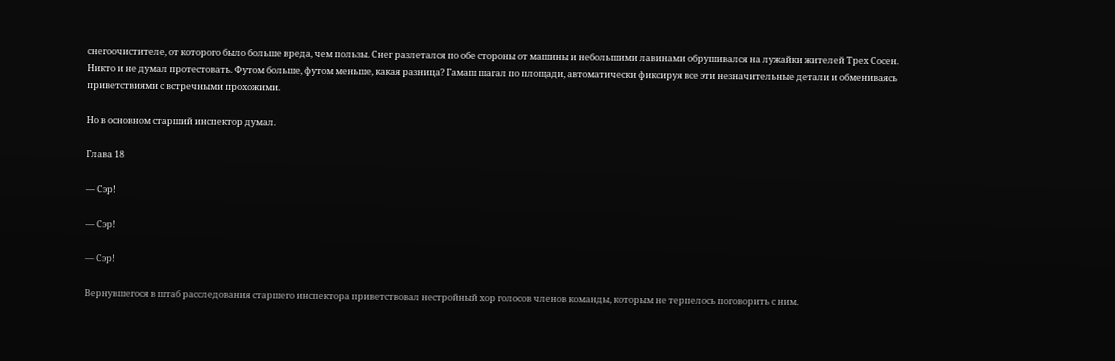снегоочистителе, от которого было больше вреда, чем пользы. Снег разлетался по обе стороны от машины и небольшими лавинами обрушивался на лужайки жителей Трех Сосен. Никто и не думал протестовать. Футом больше, футом меньше, какая разница? Гамаш шагал по площади, автоматически фиксируя все эти незначительные детали и обмениваясь приветствиями с встречными прохожими.

Но в основном старший инспектор думал.

Глава 18

— Сэр!

— Сэр!

— Сэр!

Вернувшегося в штаб расследования старшего инспектора приветствовал нестройный хор голосов членов команды, которым не терпелось поговорить с ним.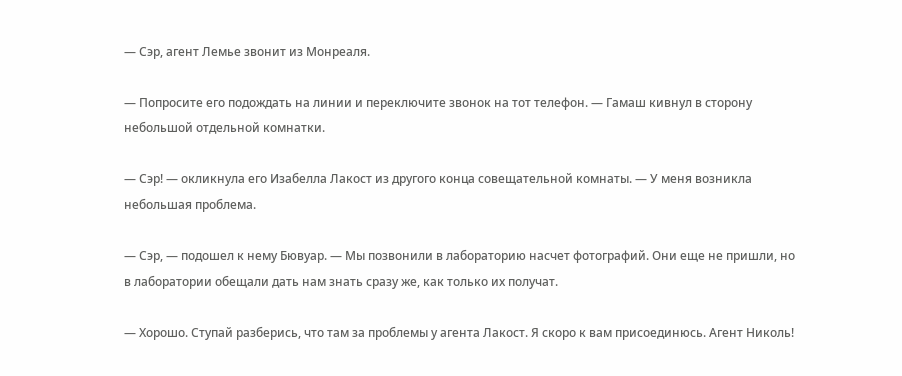— Сэр, агент Лемье звонит из Монреаля.

— Попросите его подождать на линии и переключите звонок на тот телефон. — Гамаш кивнул в сторону небольшой отдельной комнатки.

— Сэр! — окликнула его Изабелла Лакост из другого конца совещательной комнаты. — У меня возникла небольшая проблема.

— Сэр, — подошел к нему Бювуар. — Мы позвонили в лабораторию насчет фотографий. Они еще не пришли, но в лаборатории обещали дать нам знать сразу же, как только их получат.

— Хорошо. Ступай разберись, что там за проблемы у агента Лакост. Я скоро к вам присоединюсь. Агент Николь!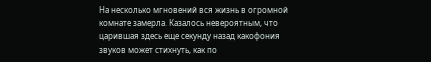На несколько мгновений вся жизнь в огромной комнате замерла. Казалось невероятным, что царившая здесь еще секунду назад какофония звуков может стихнуть, как по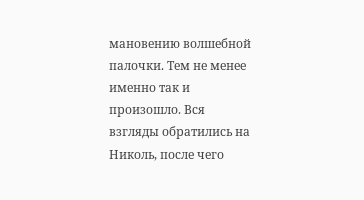мановению волшебной палочки. Тем не менее именно так и произошло. Вся взгляды обратились на Николь, после чего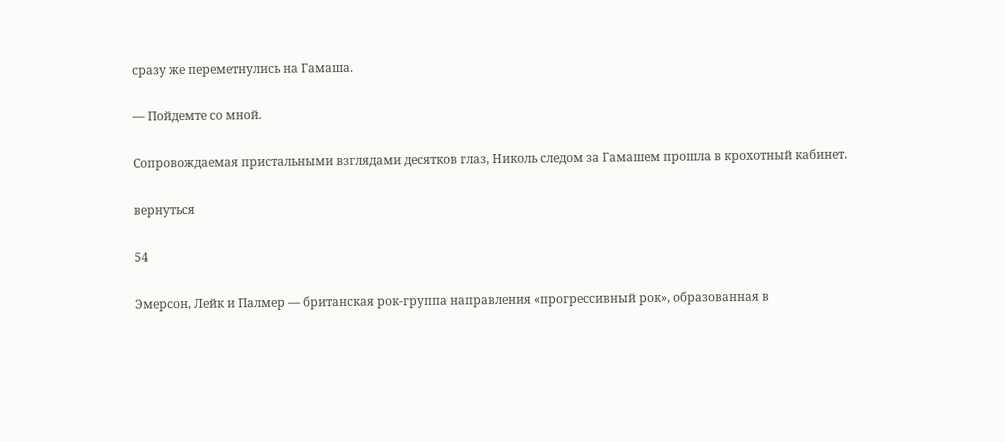сразу же переметнулись на Гамаша.

— Пойдемте со мной.

Сопровождаемая пристальными взглядами десятков глаз, Николь следом за Гамашем прошла в крохотный кабинет.

вернуться

54

Эмерсон, Лейк и Палмер — британская рок-группа направления «прогрессивный рок», образованная в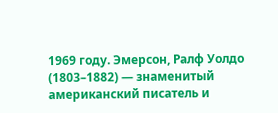1969 году. Эмерсон, Ралф Уолдо (1803–1882) — знаменитый американский писатель и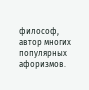философ, автор многих популярных афоризмов.